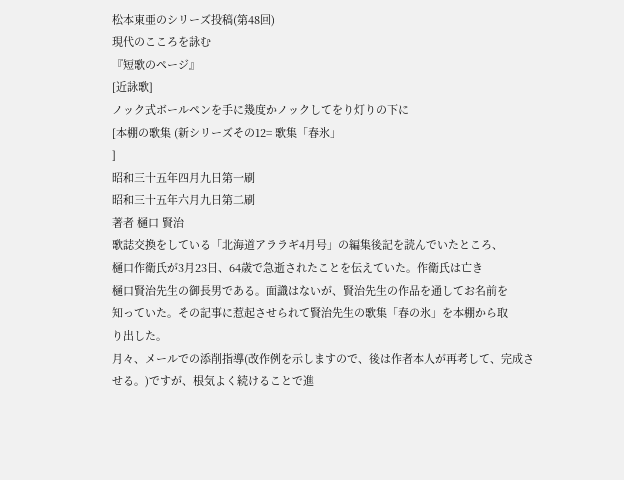松本東亜のシリーズ投稿(第48回)
現代のこころを詠む
『短歌のページ』
[近詠歌]
ノック式ボールペンを手に幾度かノックしてをり灯りの下に
[本棚の歌集 (新シリーズその12= 歌集「春氷」
]
昭和三十五年四月九日第一刷
昭和三十五年六月九日第二刷
著者 樋口 賢治
歌誌交換をしている「北海道アララギ4月号」の編集後記を読んでいたところ、
樋口作衛氏が3月23日、64歳で急逝されたことを伝えていた。作衛氏は亡き
樋口賢治先生の御長男である。面識はないが、賢治先生の作品を通してお名前を
知っていた。その記事に惹起させられて賢治先生の歌集「春の氷」を本棚から取
り出した。
月々、メールでの添削指導(改作例を示しますので、後は作者本人が再考して、完成さ
せる。)ですが、根気よく続けることで進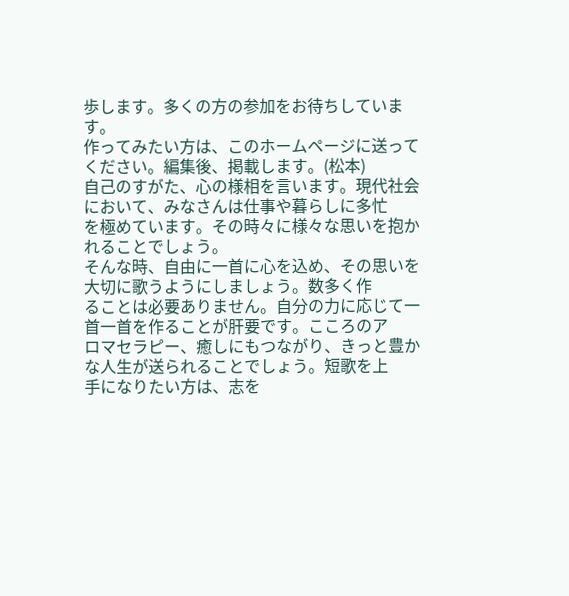歩します。多くの方の参加をお待ちしています。
作ってみたい方は、このホームページに送ってください。編集後、掲載します。(松本)
自己のすがた、心の様相を言います。現代社会において、みなさんは仕事や暮らしに多忙
を極めています。その時々に様々な思いを抱かれることでしょう。
そんな時、自由に一首に心を込め、その思いを大切に歌うようにしましょう。数多く作
ることは必要ありません。自分の力に応じて一首一首を作ることが肝要です。こころのア
ロマセラピー、癒しにもつながり、きっと豊かな人生が送られることでしょう。短歌を上
手になりたい方は、志を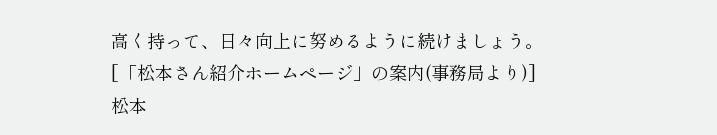高く持って、日々向上に努めるように続けましょう。
[「松本さん紹介ホームページ」の案内(事務局より)]
松本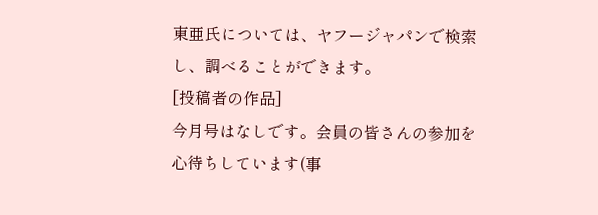東亜氏については、ヤフージャパンで検索し、調べることができます。
[投稿者の作品]
今月号はなしです。会員の皆さんの参加を心待ちしています(事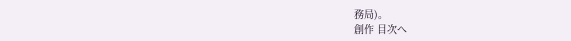務局)。
創作 目次へ